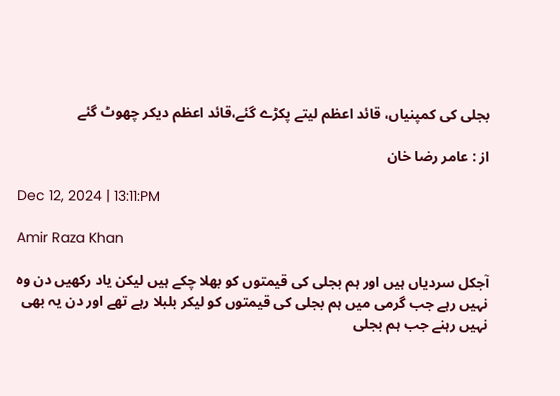بجلی کی کمپنیاں، قائد اعظم لیتے پکڑے گئے،قائد اعظم دیکر چھوٹ گئے

از : عامر رضا خان

Dec 12, 2024 | 13:11:PM

Amir Raza Khan

آجکل سردیاں ہیں اور ہم بجلی کی قیمتوں کو بھلا چکے ہیں لیکن یاد رکھیں دن وہ نہیں رہے جب گرمی میں ہم بجلی کی قیمتوں کو لیکر بلبلا رہے تھے اور دن یہ بھی نہیں رہنے جب ہم بجلی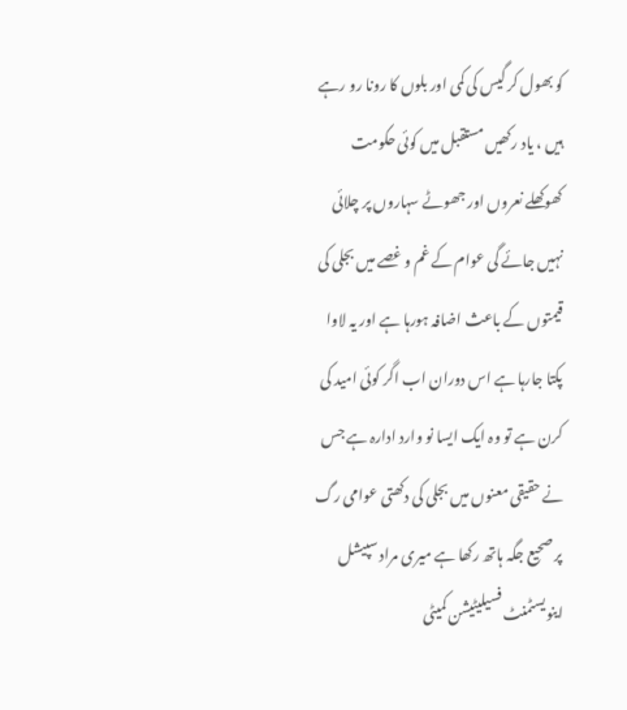کو بھول کر گیس کی کمی اور بلوں کا رونا رو رہے ہیں ، یاد رکھیں مستقبل میں کوئی حکومت کھوکھلے نعروں اور جھوٹے سہاروں پر چلائی نہیں جائے گی عوام کے غم و غصے میں بجلی کی قیمتوں کے باعث اضافہ ہورہا ہے اور یہ لاوا پکتا جارہا ہے اس دوران اب اگر کوئی امید کی کرن ہے تو وہ ایک ایسا نو وارد ادارہ ہے جس نے حقیقی معنوں میں بجلی کی دکھتی عوامی رگ پر صحیع جگہ ہاتھ رکھا ہے میری مراد سپیشل اینویسٹمنٹ فسیلیٹیشن کمیٹی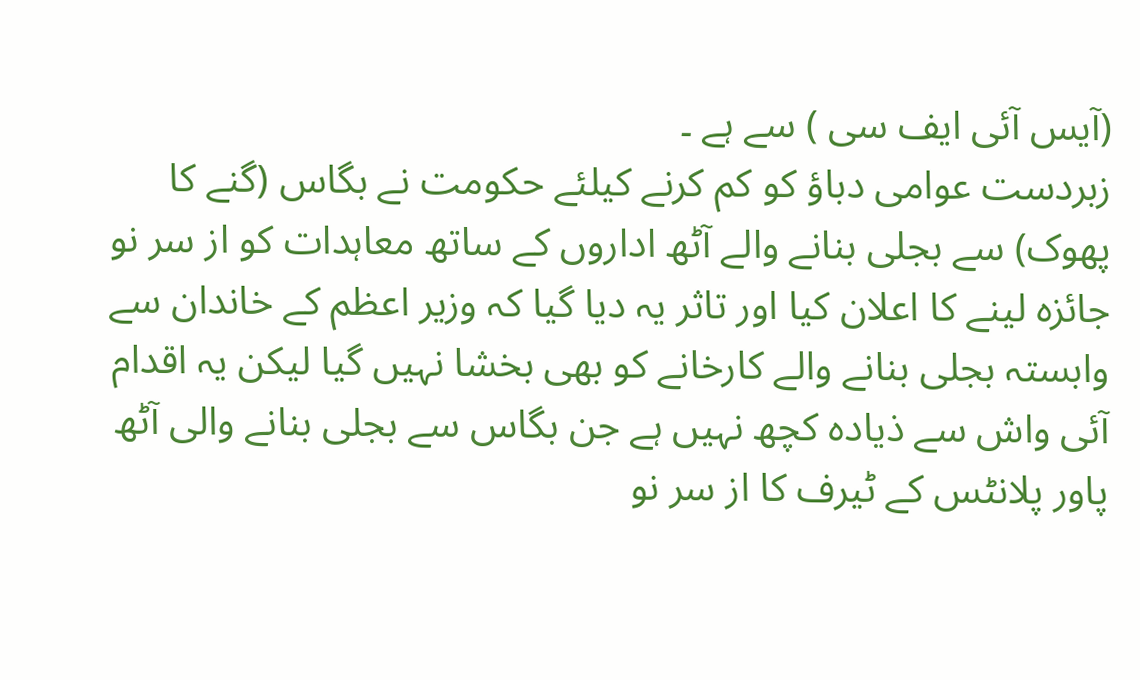(آیس آئی ایف سی ) سے ہے ۔
زبردست عوامی دباؤ کو کم کرنے کیلئے حکومت نے بگاس (گنے کا پھوک) سے بجلی بنانے والے آٹھ اداروں کے ساتھ معاہدات کو از سر نو جائزہ لینے کا اعلان کیا اور تاثر یہ دیا گیا کہ وزیر اعظم کے خاندان سے وابستہ بجلی بنانے والے کارخانے کو بھی بخشا نہیں گیا لیکن یہ اقدام آئی واش سے ذیادہ کچھ نہیں ہے جن بگاس سے بجلی بنانے والی آٹھ پاور پلانٹس کے ٹیرف کا از سر نو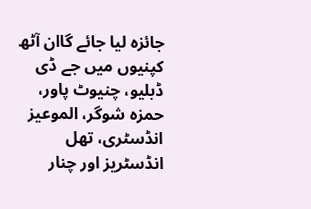جائزہ لیا جائے گاان آٹھ کپنیوں میں جے ڈی ڈبلیو، چنیوٹ پاور، حمزہ شوگر، الموعیز انڈسٹری، تھل انڈسٹریز اور چنار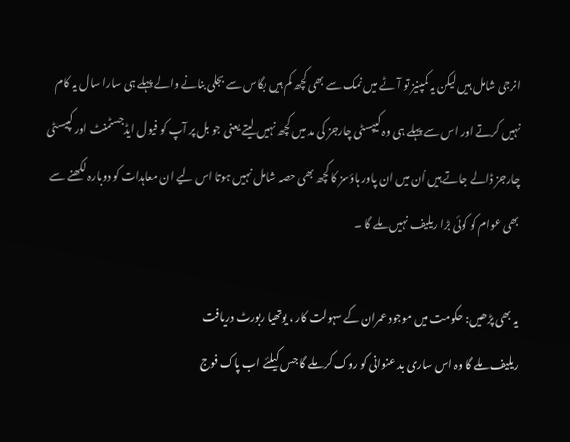انرجی شامل ہیں لیکن یہ کمپنیز تو آٹے میں نمک سے بھی کچھ کم ہیں بگاس سے بجلی بنانے والے پہلے ہی سارا سال یہ کام نہیں کرتے اور اس سے پہلے ہی وہ کیپسٹی چارجز کی مد میں کچھ نہیں لیتے یعنی جو بل پر آپ کو فیول ایڈجسٹمنٹ اور کپیسٹی چارجز ڈالے جاتے ہیں اُن میں ان پاور ہاؤسز کا کچھ بھی حصہ شامل نہیں ہوتا اس لیے ان معاہدات کو دوبارہ لکھنے سے بھی عوام کو کوئی بڑا ریلیف نہیں ملے گا ۔

یہ بھی پڑھیں: حکومت میں موجود عمران کے سہولت کار ، یوتھیا ربورٹ دریافت
ریلیف ملے گا وہ اس ساری بد عنوانی کو روک کر ملے گا جس کیلئے اب پاک فوج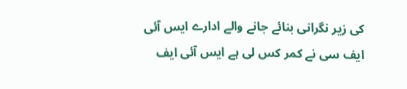کی زیر نگرانی بنائے جانے والے ادارے ایس آئی ایف سی نے کمر کس لی ہے ایس آئی ایف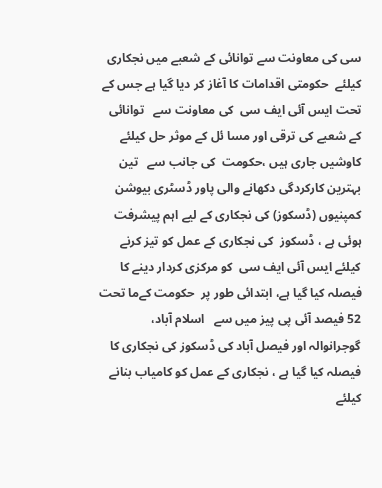سی کی معاونت سے توانائی کے شعبے میں نجکاری  کیلئے  حکومتی اقدامات کا آغاز کر دیا گیا ہے جس کے تحت ایس آئی ایف سی  کی معاونت سے   توانائی کے شعبے کی ترقی اور مسا ئل کے موثر حل کیلئے  کاوشیں جاری ہیں ،حکومت  کی جانب سے   تین بہترین کارکردگی دکھانے والی پاور ڈسٹری بیوشن کمپنیوں (ڈسکوز) کی نجکاری کے لیے اہم پیشرفت ہوئی ہے ، ڈسکوز  کی نجکاری کے عمل کو تیز کرنے کیلئے ایس آئی ایف سی  کو مرکزی کردار دینے کا فیصلہ کیا گیا ہے، ابتدائی طور پر  حکومت کےما تحت  52 فیصد آئی پی پیز میں سے   اسلام آباد، گوجرانوالہ اور فیصل آباد کی ڈسکوز کی نجکاری کا فیصلہ کیا گیا ہے ، نجکاری کے عمل کو کامیاب بنانے کیلئے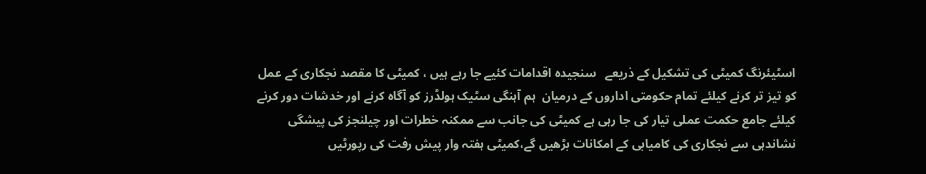اسٹیئرنگ کمیٹی کی تشکیل کے ذریعے   سنجیدہ اقدامات کئیے جا رہے ہیں ، کمیٹی کا مقصد نجکاری کے عمل کو تیز تر کرنے کیلئے تمام حکومتی اداروں کے درمیان  ہم آہنگی سٹیک ہولڈرز کو آگاہ کرنے اور خدشات دور کرنے کیلئے جامع حکمت عملی تیار کی جا رہی ہے کمیٹی کی جانب سے ممکنہ خطرات اور چیلنجز کی پیشگی نشاندہی سے نجکاری کی کامیابی کے امکانات بڑھیں گے،کمیٹی ہفتہ وار پیش رفت کی رپورٹیں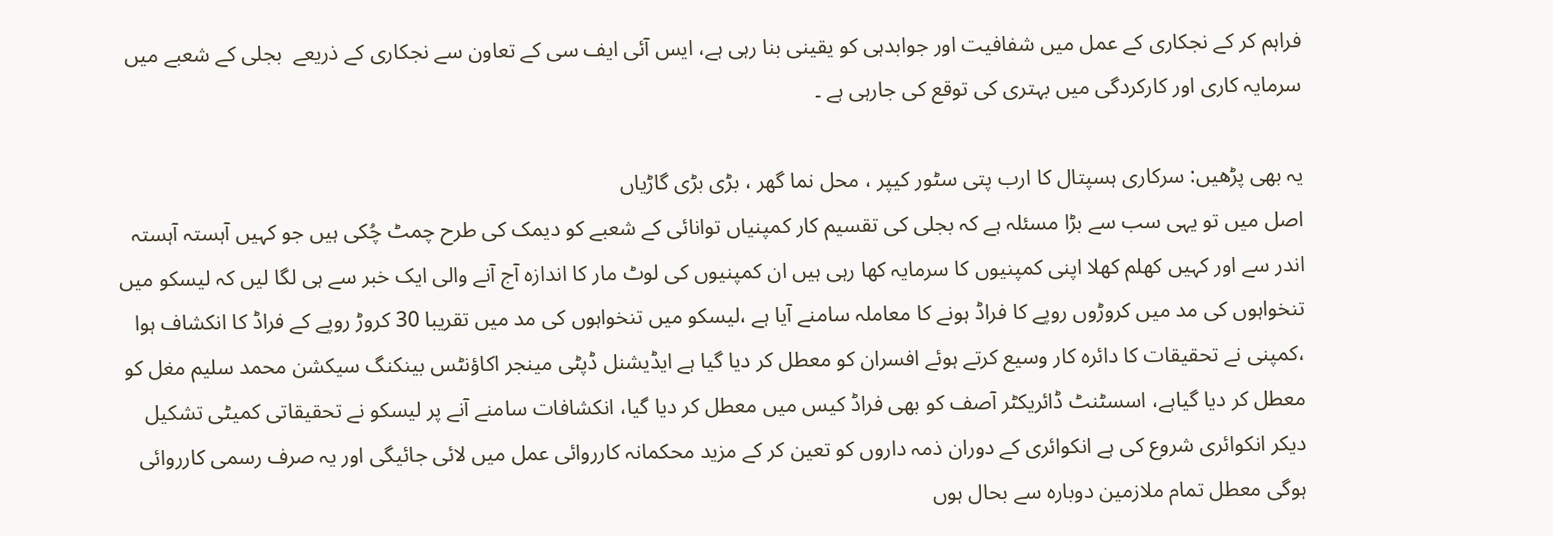فراہم کر کے نجکاری کے عمل میں شفافیت اور جوابدہی کو یقینی بنا رہی ہے، ایس آئی ایف سی کے تعاون سے نجکاری کے ذریعے  بجلی کے شعبے میں سرمایہ کاری اور کارکردگی میں بہتری کی توقع کی جارہی ہے ۔

یہ بھی پڑھیں: سرکاری ہسپتال کا ارب پتی سٹور کیپر ، محل نما گھر ، بڑی بڑی گاڑیاں
اصل میں تو یہی سب سے بڑا مسئلہ ہے کہ بجلی کی تقسیم کار کمپنیاں توانائی کے شعبے کو دیمک کی طرح چمٹ چُکی ہیں جو کہیں آہستہ آہستہ اندر سے اور کہیں کھلم کھلا اپنی کمپنیوں کا سرمایہ کھا رہی ہیں ان کمپنیوں کی لوٹ مار کا اندازہ آج آنے والی ایک خبر سے ہی لگا لیں کہ لیسکو میں تنخواہوں کی مد میں کروڑوں روپے کا فراڈ ہونے کا معاملہ سامنے آیا ہے ،لیسکو میں تنخواہوں کی مد میں تقریبا 30 کروڑ روپے کے فراڈ کا انکشاف ہوا ،کمپنی نے تحقیقات کا دائرہ کار وسیع کرتے ہوئے افسران کو معطل کر دیا گیا ہے ایڈیشنل ڈپٹی مینجر اکاؤنٹس بینکنگ سیکشن محمد سلیم مغل کو معطل کر دیا گیاہے، اسسٹنٹ ڈائریکٹر آصف کو بھی فراڈ کیس میں معطل کر دیا گیا، انکشافات سامنے آنے پر لیسکو نے تحقیقاتی کمیٹی تشکیل دیکر انکوائری شروع کی ہے انکوائری کے دوران ذمہ داروں کو تعین کر کے مزید محکمانہ کارروائی عمل میں لائی جائیگی اور یہ صرف رسمی کارروائی ہوگی معطل تمام ملازمین دوبارہ سے بحال ہوں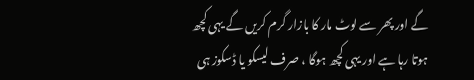گے اور پھر سے لوٹ مار کا بازار گرم کریں گے یہی کچھ ہوتا رہا ہے اور یہی کچھ ہوگا ، صرف لیسکو یا ڈسکوز ہی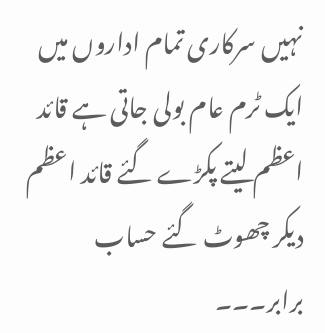نہیں سرکاری تمام اداروں میں ایک ٹرم عام بولی جاتی ہے قائد اعظم لیتے پکڑے گئے قائد اعظم دیکر چھوٹ گئے حساب برابر۔۔۔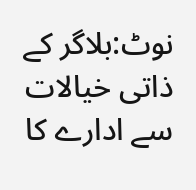نوٹ:بلاگر کے ذاتی خیالات سے ادارے کا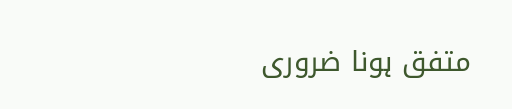متفق ہونا ضروری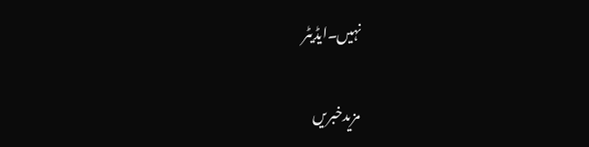نہیں۔ایڈیٹر

مزیدخبریں